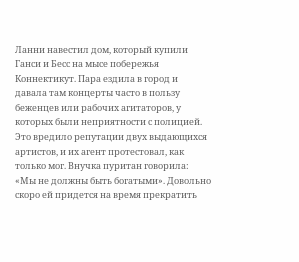Ланни навестил дом, который купили Ганси и Бесс на мысе побережья Коннектикут. Пара ездила в город и давала там концерты часто в пользу беженцев или рабочих агитаторов, у которых были неприятности с полицией. Это вредило репутации двух выдающихся артистов, и их агент протестовал, как только мог. Внучка пуритан говорила: «Мы не должны быть богатыми». Довольно скоро ей придется на время прекратить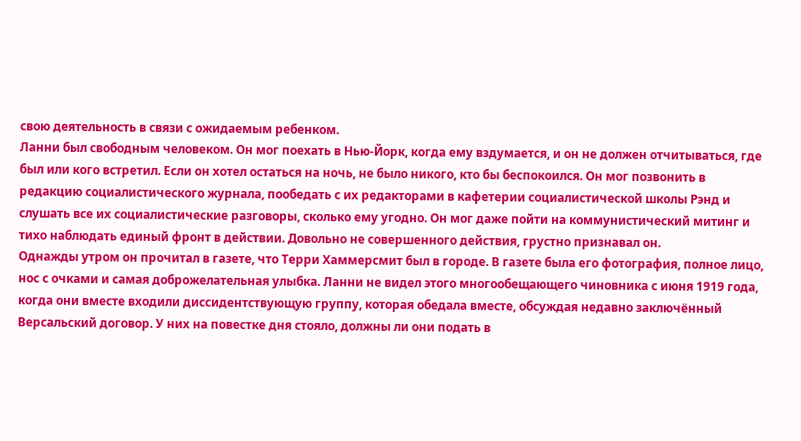свою деятельность в связи с ожидаемым ребенком.
Ланни был свободным человеком. Он мог поехать в Нью-Йорк, когда ему вздумается, и он не должен отчитываться, где был или кого встретил. Если он хотел остаться на ночь, не было никого, кто бы беспокоился. Он мог позвонить в редакцию социалистического журнала, пообедать с их редакторами в кафетерии социалистической школы Рэнд и слушать все их социалистические разговоры, сколько ему угодно. Он мог даже пойти на коммунистический митинг и тихо наблюдать единый фронт в действии. Довольно не совершенного действия, грустно признавал он.
Однажды утром он прочитал в газете, что Терри Хаммерсмит был в городе. В газете была его фотография, полное лицо, нос с очками и самая доброжелательная улыбка. Ланни не видел этого многообещающего чиновника с июня 1919 года, когда они вместе входили диссидентствующую группу, которая обедала вместе, обсуждая недавно заключённый Версальский договор. У них на повестке дня стояло, должны ли они подать в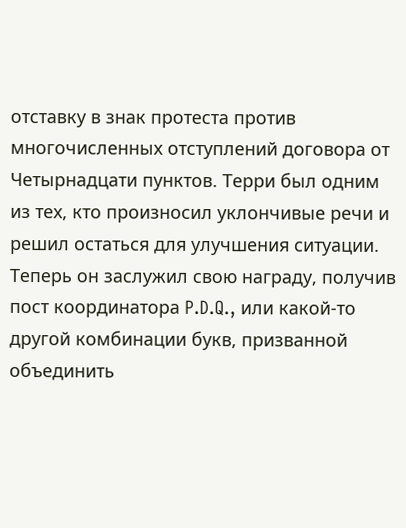отставку в знак протеста против многочисленных отступлений договора от Четырнадцати пунктов. Терри был одним из тех, кто произносил уклончивые речи и решил остаться для улучшения ситуации. Теперь он заслужил свою награду, получив пост координатора P.D.Q., или какой-то другой комбинации букв, призванной объединить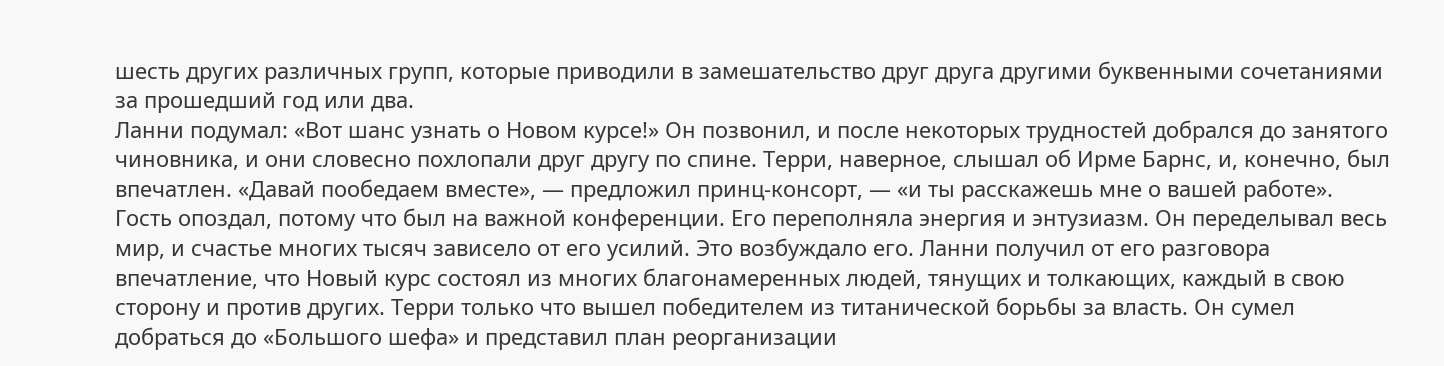шесть других различных групп, которые приводили в замешательство друг друга другими буквенными сочетаниями за прошедший год или два.
Ланни подумал: «Вот шанс узнать о Новом курсе!» Он позвонил, и после некоторых трудностей добрался до занятого чиновника, и они словесно похлопали друг другу по спине. Терри, наверное, слышал об Ирме Барнс, и, конечно, был впечатлен. «Давай пообедаем вместе», — предложил принц-консорт, — «и ты расскажешь мне о вашей работе».
Гость опоздал, потому что был на важной конференции. Его переполняла энергия и энтузиазм. Он переделывал весь мир, и счастье многих тысяч зависело от его усилий. Это возбуждало его. Ланни получил от его разговора впечатление, что Новый курс состоял из многих благонамеренных людей, тянущих и толкающих, каждый в свою сторону и против других. Терри только что вышел победителем из титанической борьбы за власть. Он сумел добраться до «Большого шефа» и представил план реорганизации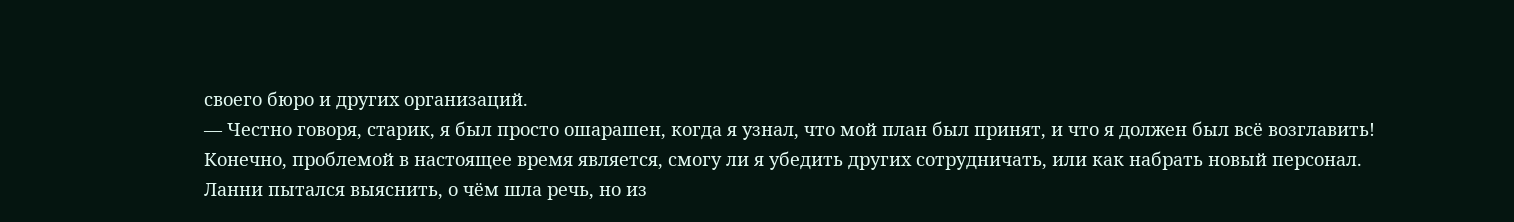своего бюро и других организаций.
— Честно говоря, старик, я был просто ошарашен, когда я узнал, что мой план был принят, и что я должен был всё возглавить! Конечно, проблемой в настоящее время является, смогу ли я убедить других сотрудничать, или как набрать новый персонал.
Ланни пытался выяснить, о чём шла речь, но из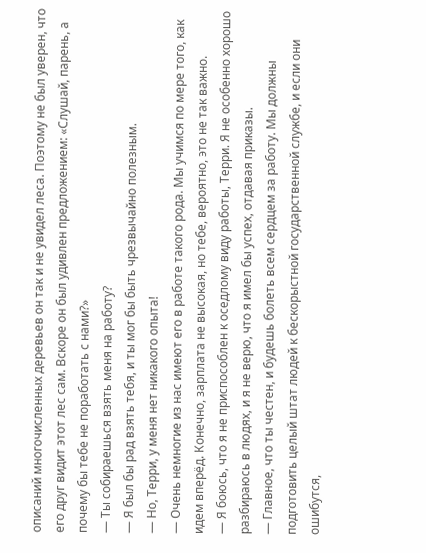описаний многочисленных деревьев он так и не увидел леса. Поэтому не был уверен, что его друг видит этот лес сам. Вскоре он был удивлен предложением: «Слушай, парень, а почему бы тебе не поработать с нами?»
— Ты собираешься взять меня на работу?
— Я был бы рад взять тебя, и ты мог бы быть чрезвычайно полезным.
— Но, Терри, у меня нет никакого опыта!
— Очень немногие из нас имеют его в работе такого рода. Мы учимся по мере того, как идем вперёд. Конечно, зарплата не высокая, но тебе, вероятно, это не так важно.
— Я боюсь, что я не приспособлен к оседлому виду работы, Терри. Я не особенно хорошо разбираюсь в людях, и я не верю, что я имел бы успех, отдавая приказы.
— Главное, что ты честен, и будешь болеть всем сердцем за работу. Мы должны подготовить целый штат людей к бескорыстной государственной службе, и если они ошибутся,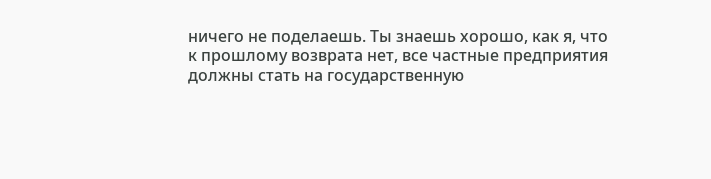ничего не поделаешь. Ты знаешь хорошо, как я, что к прошлому возврата нет, все частные предприятия должны стать на государственную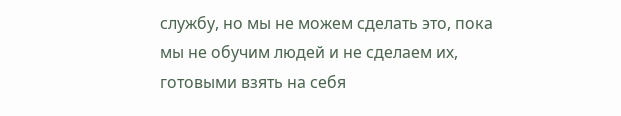службу, но мы не можем сделать это, пока мы не обучим людей и не сделаем их, готовыми взять на себя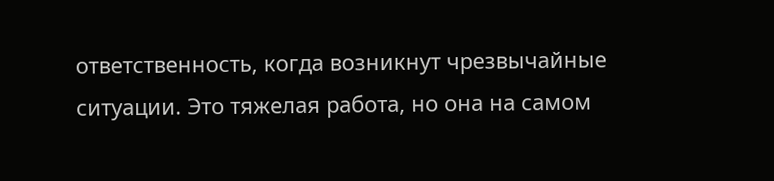ответственность, когда возникнут чрезвычайные ситуации. Это тяжелая работа, но она на самом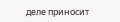деле приносит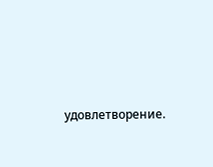удовлетворение.